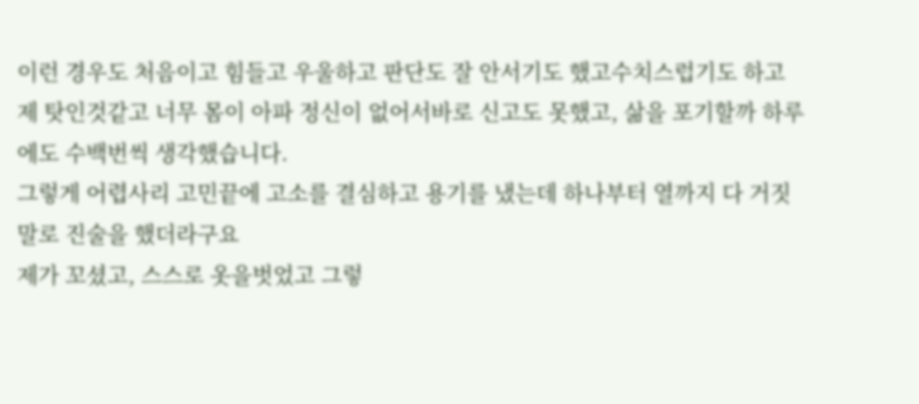이런 경우도 처음이고 힘들고 우울하고 판단도 잘 안서기도 했고수치스럽기도 하고 제 탓인것같고 너무 몸이 아파 정신이 없어서바로 신고도 못했고, 삶을 포기할까 하루에도 수백번씩 생각했습니다.
그렇게 어렵사리 고민끝에 고소를 결심하고 용기를 냈는데 하나부터 열까지 다 거짓말로 진술을 했더라구요
제가 꼬셨고, 스스로 옷을벗었고 그렇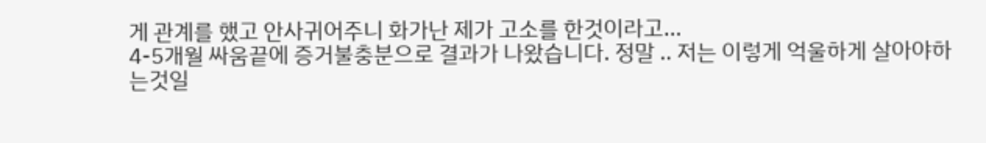게 관계를 했고 안사귀어주니 화가난 제가 고소를 한것이라고...
4-5개월 싸움끝에 증거불충분으로 결과가 나왔습니다. 정말 .. 저는 이렇게 억울하게 살아야하는것일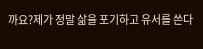까요?제가 정말 삶을 포기하고 유서를 쓴다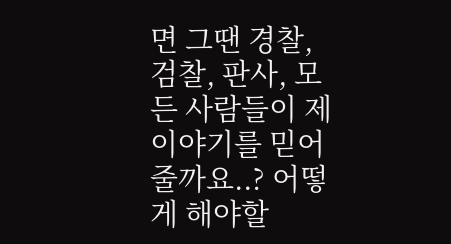면 그땐 경찰, 검찰, 판사, 모든 사람들이 제 이야기를 믿어줄까요..? 어떻게 해야할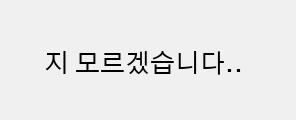지 모르겠습니다..